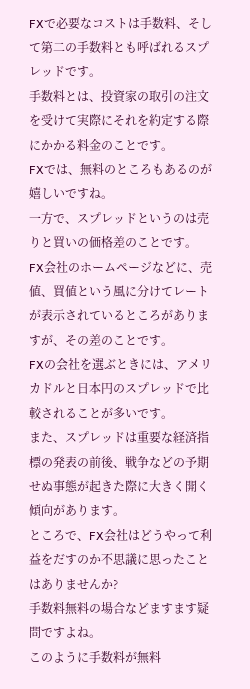FXで必要なコストは手数料、そして第二の手数料とも呼ばれるスプレッドです。
手数料とは、投資家の取引の注文を受けて実際にそれを約定する際にかかる料金のことです。
FXでは、無料のところもあるのが嬉しいですね。
一方で、スプレッドというのは売りと買いの価格差のことです。
FX会社のホームページなどに、売値、買値という風に分けてレートが表示されているところがありますが、その差のことです。
FXの会社を選ぶときには、アメリカドルと日本円のスプレッドで比較されることが多いです。
また、スプレッドは重要な経済指標の発表の前後、戦争などの予期せぬ事態が起きた際に大きく開く傾向があります。
ところで、FX会社はどうやって利益をだすのか不思議に思ったことはありませんか?
手数料無料の場合などますます疑問ですよね。
このように手数料が無料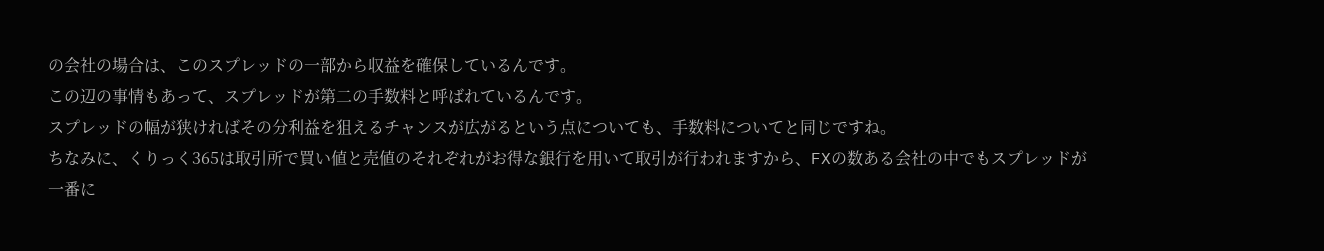の会社の場合は、このスプレッドの一部から収益を確保しているんです。
この辺の事情もあって、スプレッドが第二の手数料と呼ばれているんです。
スプレッドの幅が狭ければその分利益を狙えるチャンスが広がるという点についても、手数料についてと同じですね。
ちなみに、くりっく365は取引所で買い値と売値のそれぞれがお得な銀行を用いて取引が行われますから、FXの数ある会社の中でもスプレッドが一番に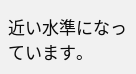近い水準になっています。